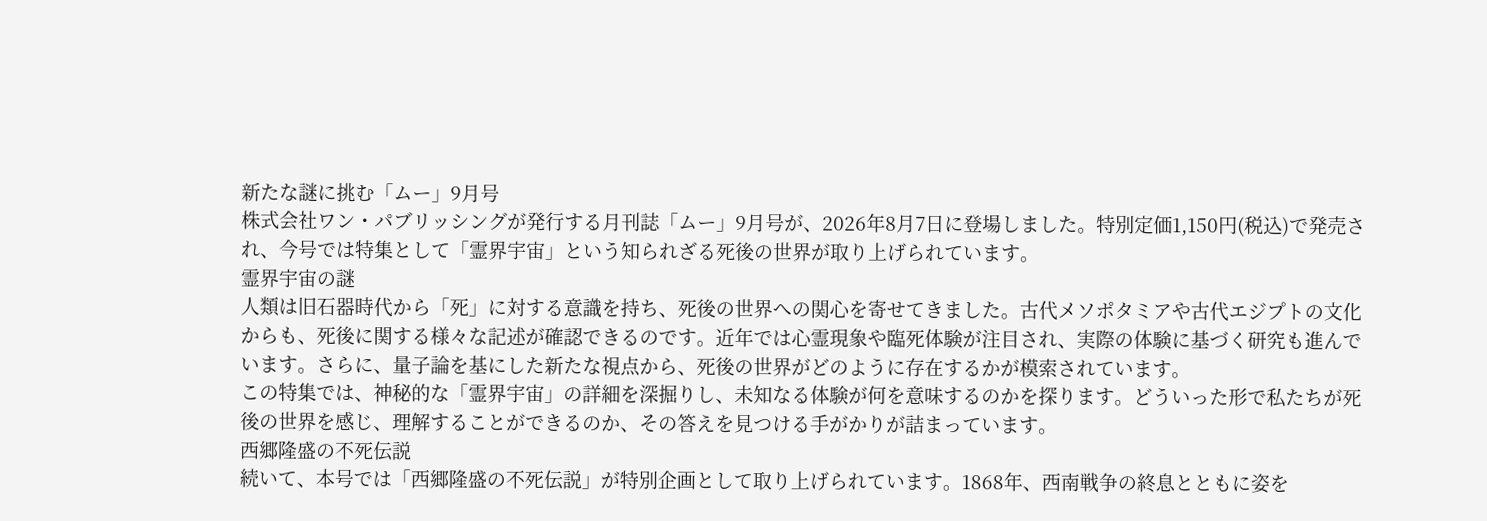新たな謎に挑む「ムー」9月号
株式会社ワン・パブリッシングが発行する月刊誌「ムー」9月号が、2026年8月7日に登場しました。特別定価1,150円(税込)で発売され、今号では特集として「霊界宇宙」という知られざる死後の世界が取り上げられています。
霊界宇宙の謎
人類は旧石器時代から「死」に対する意識を持ち、死後の世界への関心を寄せてきました。古代メソポタミアや古代エジプトの文化からも、死後に関する様々な記述が確認できるのです。近年では心霊現象や臨死体験が注目され、実際の体験に基づく研究も進んでいます。さらに、量子論を基にした新たな視点から、死後の世界がどのように存在するかが模索されています。
この特集では、神秘的な「霊界宇宙」の詳細を深掘りし、未知なる体験が何を意味するのかを探ります。どういった形で私たちが死後の世界を感じ、理解することができるのか、その答えを見つける手がかりが詰まっています。
西郷隆盛の不死伝説
続いて、本号では「西郷隆盛の不死伝説」が特別企画として取り上げられています。1868年、西南戦争の終息とともに姿を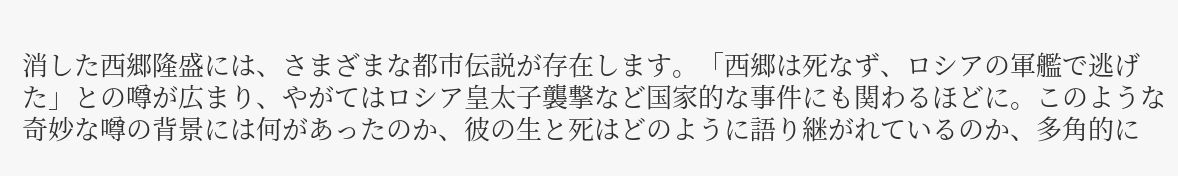消した西郷隆盛には、さまざまな都市伝説が存在します。「西郷は死なず、ロシアの軍艦で逃げた」との噂が広まり、やがてはロシア皇太子襲撃など国家的な事件にも関わるほどに。このような奇妙な噂の背景には何があったのか、彼の生と死はどのように語り継がれているのか、多角的に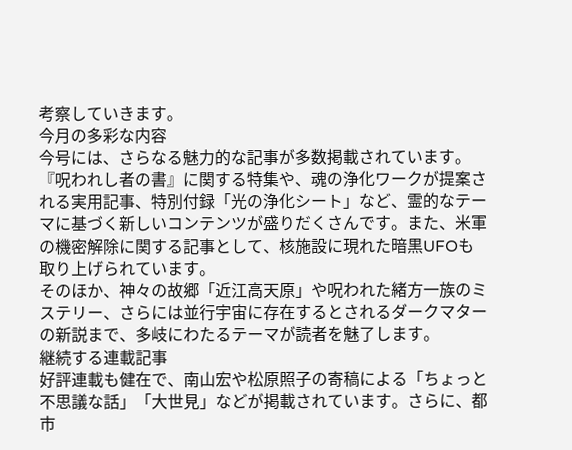考察していきます。
今月の多彩な内容
今号には、さらなる魅力的な記事が多数掲載されています。『呪われし者の書』に関する特集や、魂の浄化ワークが提案される実用記事、特別付録「光の浄化シート」など、霊的なテーマに基づく新しいコンテンツが盛りだくさんです。また、米軍の機密解除に関する記事として、核施設に現れた暗黒UFOも取り上げられています。
そのほか、神々の故郷「近江高天原」や呪われた緒方一族のミステリー、さらには並行宇宙に存在するとされるダークマターの新説まで、多岐にわたるテーマが読者を魅了します。
継続する連載記事
好評連載も健在で、南山宏や松原照子の寄稿による「ちょっと不思議な話」「大世見」などが掲載されています。さらに、都市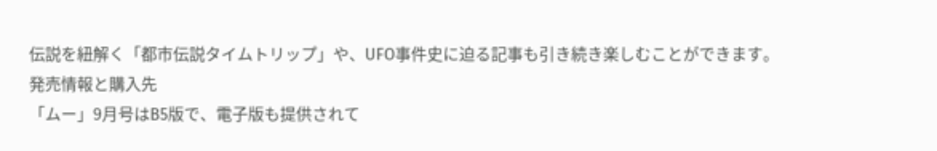伝説を紐解く「都市伝説タイムトリップ」や、UFO事件史に迫る記事も引き続き楽しむことができます。
発売情報と購入先
「ムー」9月号はB5版で、電子版も提供されて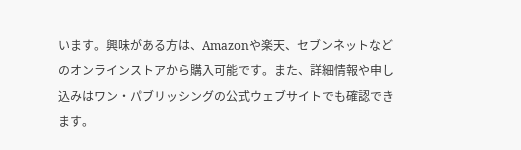います。興味がある方は、Amazonや楽天、セブンネットなどのオンラインストアから購入可能です。また、詳細情報や申し込みはワン・パブリッシングの公式ウェブサイトでも確認できます。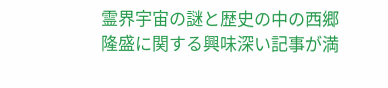霊界宇宙の謎と歴史の中の西郷隆盛に関する興味深い記事が満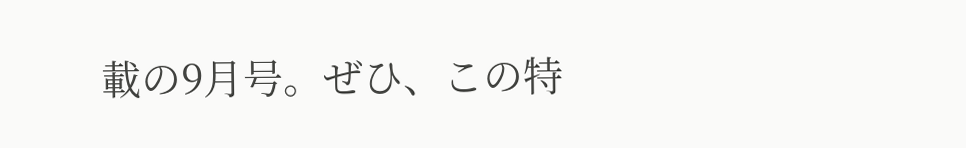載の9月号。ぜひ、この特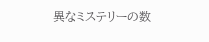異なミステリーの数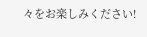々をお楽しみください!